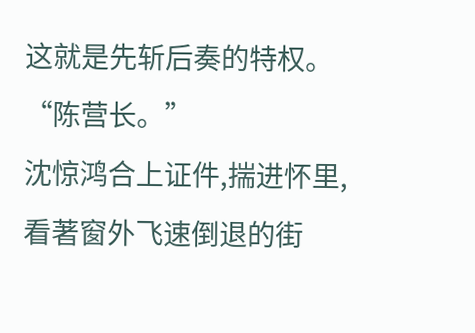这就是先斩后奏的特权。
“陈营长。”
沈惊鸿合上证件,揣进怀里,看著窗外飞速倒退的街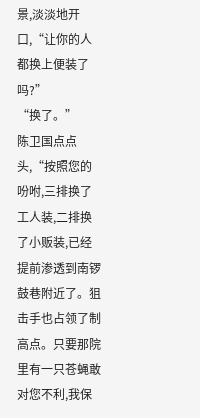景,淡淡地开口,“让你的人都换上便装了吗?”
“换了。”
陈卫国点点头,“按照您的吩咐,三排换了工人装,二排换了小贩装,已经提前渗透到南锣鼓巷附近了。狙击手也占领了制高点。只要那院里有一只苍蝇敢对您不利,我保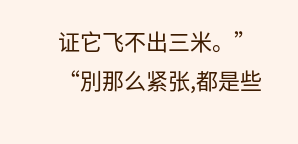证它飞不出三米。”
“別那么紧张,都是些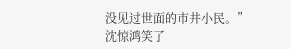没见过世面的市井小民。”
沈惊鸿笑了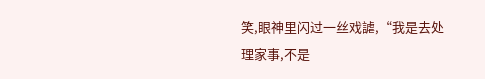笑,眼神里闪过一丝戏謔,“我是去处理家事,不是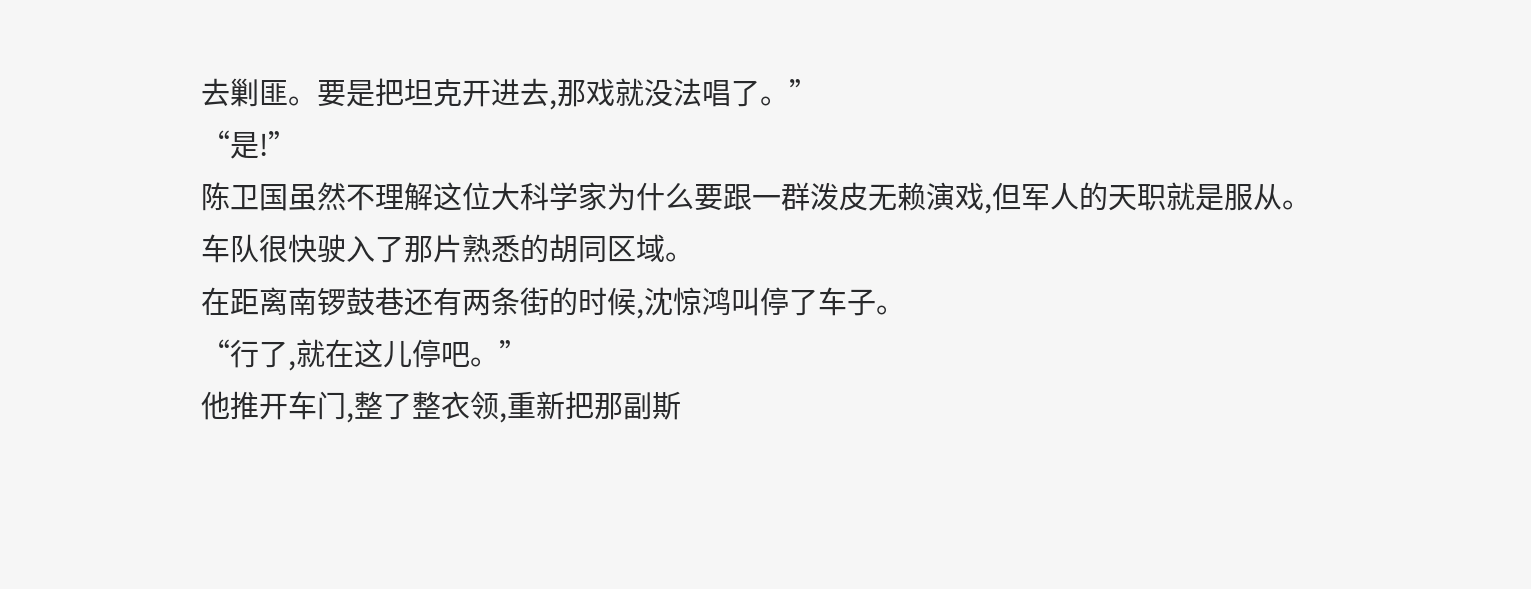去剿匪。要是把坦克开进去,那戏就没法唱了。”
“是!”
陈卫国虽然不理解这位大科学家为什么要跟一群泼皮无赖演戏,但军人的天职就是服从。
车队很快驶入了那片熟悉的胡同区域。
在距离南锣鼓巷还有两条街的时候,沈惊鸿叫停了车子。
“行了,就在这儿停吧。”
他推开车门,整了整衣领,重新把那副斯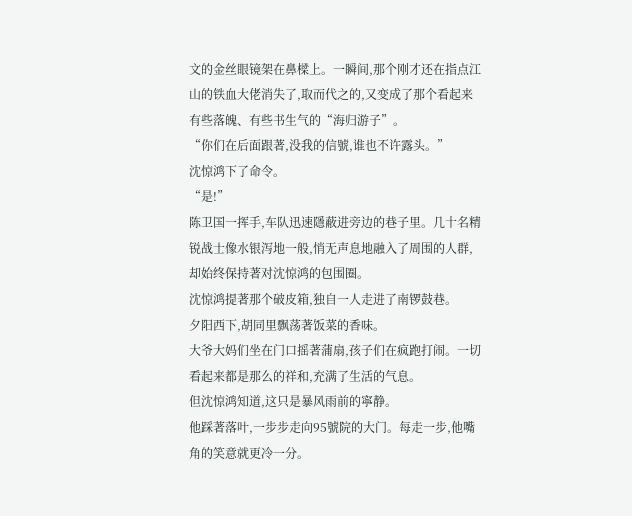文的金丝眼镜架在鼻樑上。一瞬间,那个刚才还在指点江山的铁血大佬消失了,取而代之的,又变成了那个看起来有些落魄、有些书生气的“海归游子”。
“你们在后面跟著,没我的信號,谁也不许露头。”
沈惊鸿下了命令。
“是!”
陈卫国一挥手,车队迅速隱蔽进旁边的巷子里。几十名精锐战士像水银泻地一般,悄无声息地融入了周围的人群,却始终保持著对沈惊鸿的包围圈。
沈惊鸿提著那个破皮箱,独自一人走进了南锣鼓巷。
夕阳西下,胡同里飘荡著饭菜的香味。
大爷大妈们坐在门口摇著蒲扇,孩子们在疯跑打闹。一切看起来都是那么的祥和,充满了生活的气息。
但沈惊鸿知道,这只是暴风雨前的寧静。
他踩著落叶,一步步走向95號院的大门。每走一步,他嘴角的笑意就更冷一分。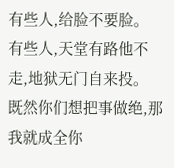有些人,给脸不要脸。
有些人,天堂有路他不走,地狱无门自来投。
既然你们想把事做绝,那我就成全你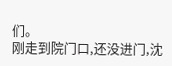们。
刚走到院门口,还没进门,沈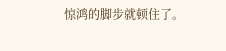惊鸿的脚步就顿住了。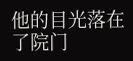他的目光落在了院门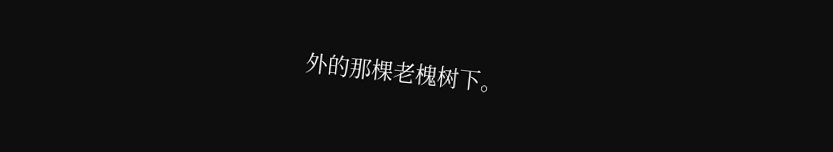外的那棵老槐树下。